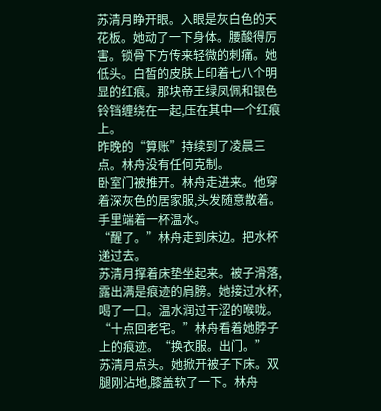苏清月睁开眼。入眼是灰白色的天花板。她动了一下身体。腰酸得厉害。锁骨下方传来轻微的刺痛。她低头。白皙的皮肤上印着七八个明显的红痕。那块帝王绿凤佩和银色铃铛缠绕在一起,压在其中一个红痕上。
昨晚的“算账”持续到了凌晨三点。林舟没有任何克制。
卧室门被推开。林舟走进来。他穿着深灰色的居家服,头发随意散着。手里端着一杯温水。
“醒了。”林舟走到床边。把水杯递过去。
苏清月撑着床垫坐起来。被子滑落,露出满是痕迹的肩膀。她接过水杯,喝了一口。温水润过干涩的喉咙。
“十点回老宅。”林舟看着她脖子上的痕迹。“换衣服。出门。”
苏清月点头。她掀开被子下床。双腿刚沾地,膝盖软了一下。林舟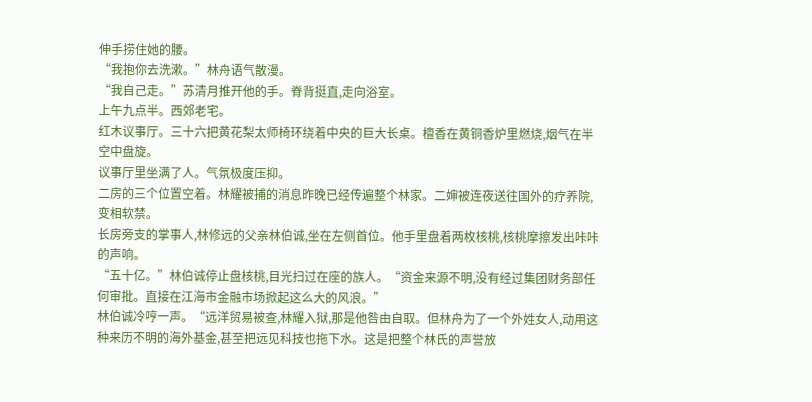伸手捞住她的腰。
“我抱你去洗漱。”林舟语气散漫。
“我自己走。”苏清月推开他的手。脊背挺直,走向浴室。
上午九点半。西郊老宅。
红木议事厅。三十六把黄花梨太师椅环绕着中央的巨大长桌。檀香在黄铜香炉里燃烧,烟气在半空中盘旋。
议事厅里坐满了人。气氛极度压抑。
二房的三个位置空着。林耀被捕的消息昨晚已经传遍整个林家。二婶被连夜送往国外的疗养院,变相软禁。
长房旁支的掌事人,林修远的父亲林伯诚,坐在左侧首位。他手里盘着两枚核桃,核桃摩擦发出咔咔的声响。
“五十亿。”林伯诚停止盘核桃,目光扫过在座的族人。“资金来源不明,没有经过集团财务部任何审批。直接在江海市金融市场掀起这么大的风浪。”
林伯诚冷哼一声。“远洋贸易被查,林耀入狱,那是他咎由自取。但林舟为了一个外姓女人,动用这种来历不明的海外基金,甚至把远见科技也拖下水。这是把整个林氏的声誉放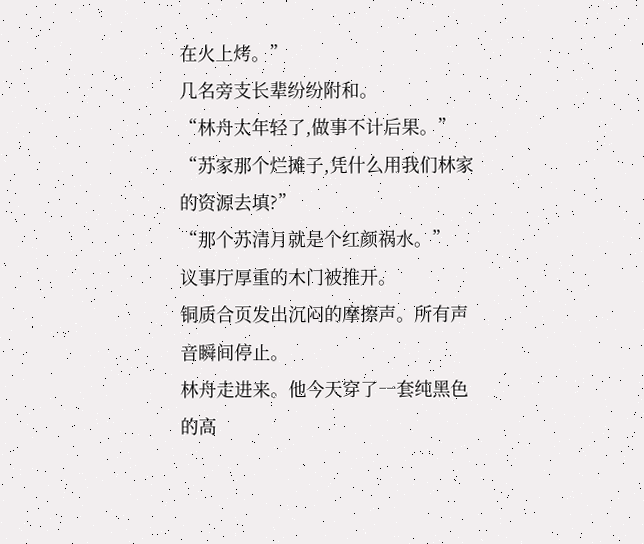在火上烤。”
几名旁支长辈纷纷附和。
“林舟太年轻了,做事不计后果。”
“苏家那个烂摊子,凭什么用我们林家的资源去填?”
“那个苏清月就是个红颜祸水。”
议事厅厚重的木门被推开。
铜质合页发出沉闷的摩擦声。所有声音瞬间停止。
林舟走进来。他今天穿了一套纯黑色的高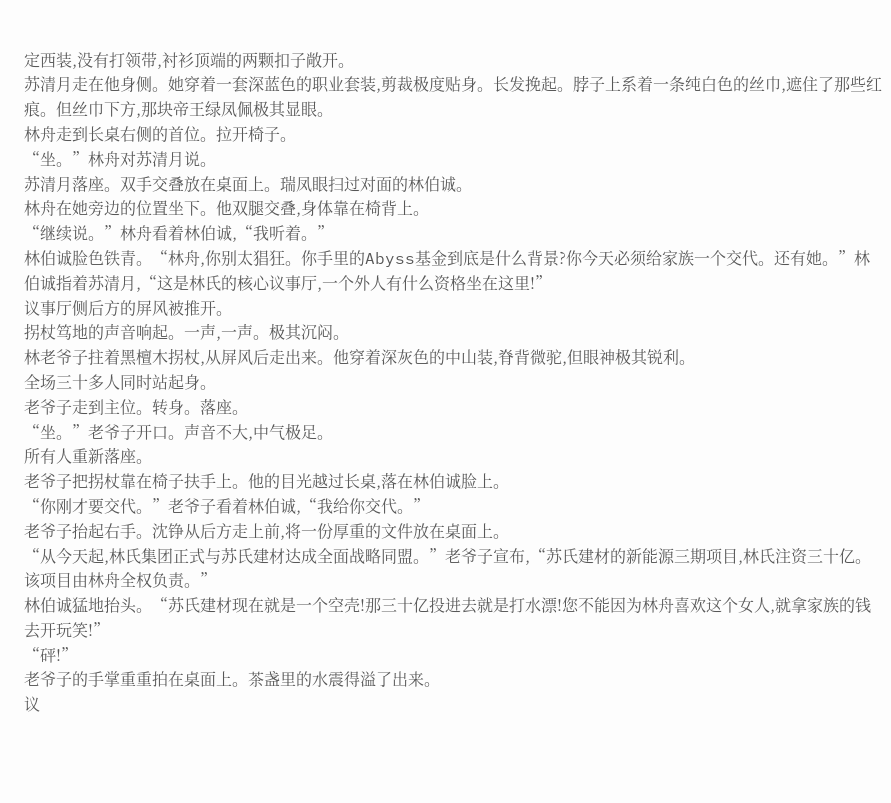定西装,没有打领带,衬衫顶端的两颗扣子敞开。
苏清月走在他身侧。她穿着一套深蓝色的职业套装,剪裁极度贴身。长发挽起。脖子上系着一条纯白色的丝巾,遮住了那些红痕。但丝巾下方,那块帝王绿凤佩极其显眼。
林舟走到长桌右侧的首位。拉开椅子。
“坐。”林舟对苏清月说。
苏清月落座。双手交叠放在桌面上。瑞凤眼扫过对面的林伯诚。
林舟在她旁边的位置坐下。他双腿交叠,身体靠在椅背上。
“继续说。”林舟看着林伯诚,“我听着。”
林伯诚脸色铁青。“林舟,你别太猖狂。你手里的Abyss基金到底是什么背景?你今天必须给家族一个交代。还有她。”林伯诚指着苏清月,“这是林氏的核心议事厅,一个外人有什么资格坐在这里!”
议事厅侧后方的屏风被推开。
拐杖笃地的声音响起。一声,一声。极其沉闷。
林老爷子拄着黑檀木拐杖,从屏风后走出来。他穿着深灰色的中山装,脊背微驼,但眼神极其锐利。
全场三十多人同时站起身。
老爷子走到主位。转身。落座。
“坐。”老爷子开口。声音不大,中气极足。
所有人重新落座。
老爷子把拐杖靠在椅子扶手上。他的目光越过长桌,落在林伯诚脸上。
“你刚才要交代。”老爷子看着林伯诚,“我给你交代。”
老爷子抬起右手。沈铮从后方走上前,将一份厚重的文件放在桌面上。
“从今天起,林氏集团正式与苏氏建材达成全面战略同盟。”老爷子宣布,“苏氏建材的新能源三期项目,林氏注资三十亿。该项目由林舟全权负责。”
林伯诚猛地抬头。“苏氏建材现在就是一个空壳!那三十亿投进去就是打水漂!您不能因为林舟喜欢这个女人,就拿家族的钱去开玩笑!”
“砰!”
老爷子的手掌重重拍在桌面上。茶盏里的水震得溢了出来。
议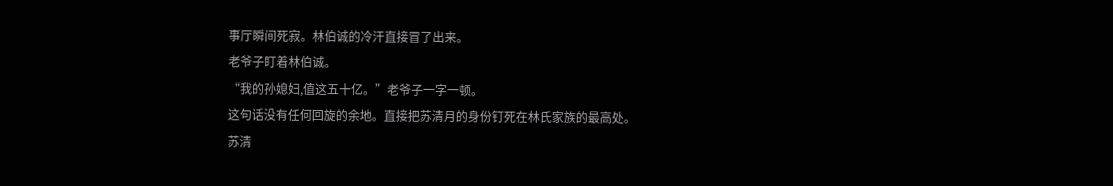事厅瞬间死寂。林伯诚的冷汗直接冒了出来。
老爷子盯着林伯诚。
“我的孙媳妇,值这五十亿。”老爷子一字一顿。
这句话没有任何回旋的余地。直接把苏清月的身份钉死在林氏家族的最高处。
苏清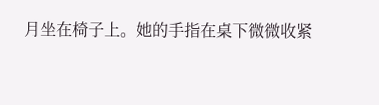月坐在椅子上。她的手指在桌下微微收紧